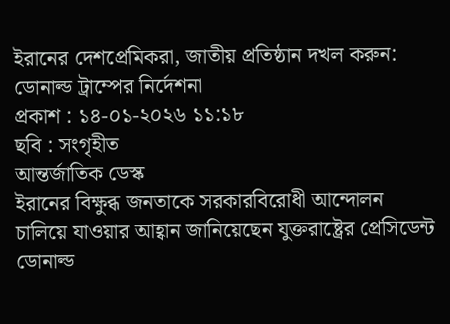ইরানের দেশপ্রেমিকরা, জাতীয় প্রতিষ্ঠান দখল করুন: ডোনাল্ড ট্রাম্পের নির্দেশনা
প্রকাশ : ১৪-০১-২০২৬ ১১:১৮
ছবি : সংগৃহীত
আন্তর্জাতিক ডেস্ক
ইরানের বিক্ষুব্ধ জনতাকে সরকারবিরোধী আন্দোলন চালিয়ে যাওয়ার আহ্বান জানিয়েছেন যুক্তরাষ্ট্রের প্রেসিডেন্ট ডোনাল্ড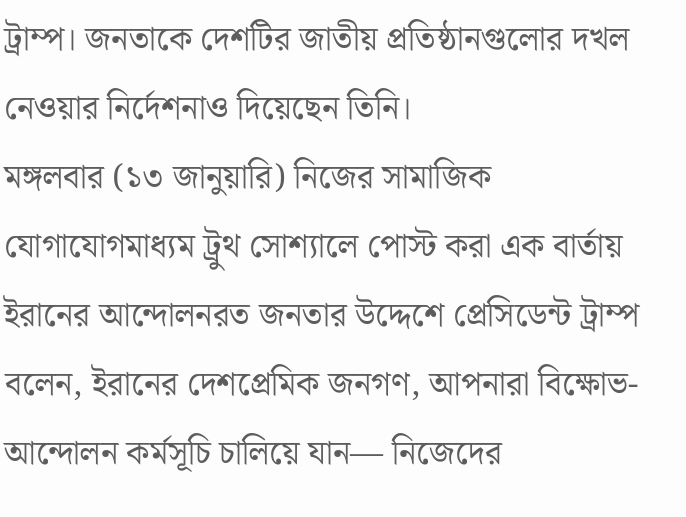ট্রাম্প। জনতাকে দেশটির জাতীয় প্রতিষ্ঠানগুলোর দখল নেওয়ার নির্দেশনাও দিয়েছেন তিনি।
মঙ্গলবার (১৩ জানুয়ারি) নিজের সামাজিক যোগাযোগমাধ্যম ট্রুথ সোশ্যালে পোস্ট করা এক বার্তায় ইরানের আন্দোলনরত জনতার উদ্দেশে প্রেসিডেন্ট ট্রাম্প বলেন, ইরানের দেশপ্রেমিক জনগণ, আপনারা বিক্ষোভ-আন্দোলন কর্মসূচি চালিয়ে যান— নিজেদের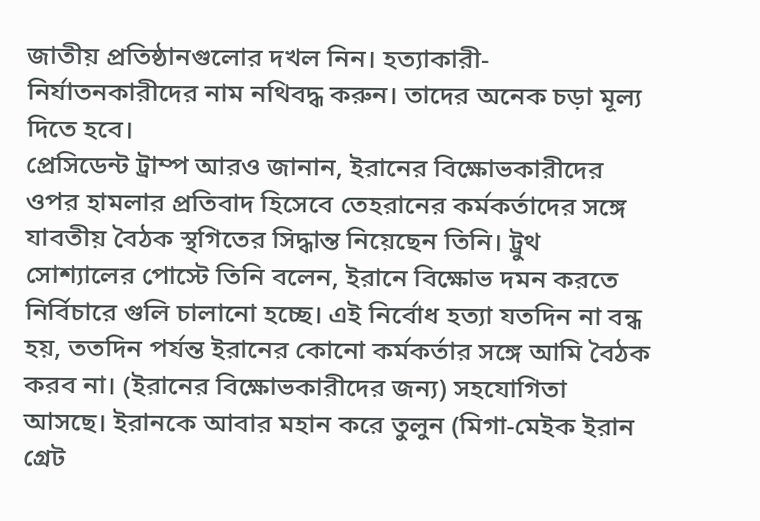জাতীয় প্রতিষ্ঠানগুলোর দখল নিন। হত্যাকারী-নির্যাতনকারীদের নাম নথিবদ্ধ করুন। তাদের অনেক চড়া মূল্য দিতে হবে।
প্রেসিডেন্ট ট্রাম্প আরও জানান, ইরানের বিক্ষোভকারীদের ওপর হামলার প্রতিবাদ হিসেবে তেহরানের কর্মকর্তাদের সঙ্গে যাবতীয় বৈঠক স্থগিতের সিদ্ধান্ত নিয়েছেন তিনি। ট্রুথ সোশ্যালের পোস্টে তিনি বলেন, ইরানে বিক্ষোভ দমন করতে নির্বিচারে গুলি চালানো হচ্ছে। এই নির্বোধ হত্যা যতদিন না বন্ধ হয়, ততদিন পর্যন্ত ইরানের কোনো কর্মকর্তার সঙ্গে আমি বৈঠক করব না। (ইরানের বিক্ষোভকারীদের জন্য) সহযোগিতা আসছে। ইরানকে আবার মহান করে তুলুন (মিগা-মেইক ইরান গ্রেট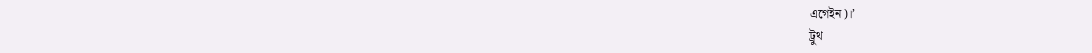এগেইন)।’
ট্রুথ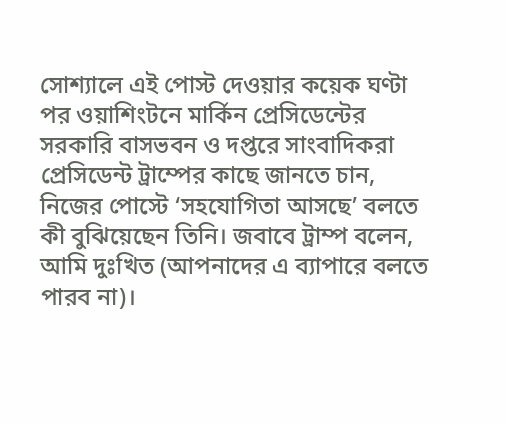সোশ্যালে এই পোস্ট দেওয়ার কয়েক ঘণ্টা পর ওয়াশিংটনে মার্কিন প্রেসিডেন্টের সরকারি বাসভবন ও দপ্তরে সাংবাদিকরা প্রেসিডেন্ট ট্রাম্পের কাছে জানতে চান, নিজের পোস্টে ‘সহযোগিতা আসছে’ বলতে কী বুঝিয়েছেন তিনি। জবাবে ট্রাম্প বলেন, আমি দুঃখিত (আপনাদের এ ব্যাপারে বলতে পারব না)।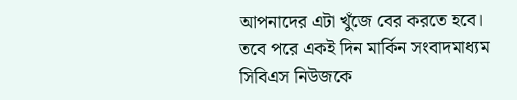আপনাদের এটা খুঁজে বের করতে হবে।
তবে পরে একই দিন মার্কিন সংবাদমাধ্যম সিবিএস নিউজকে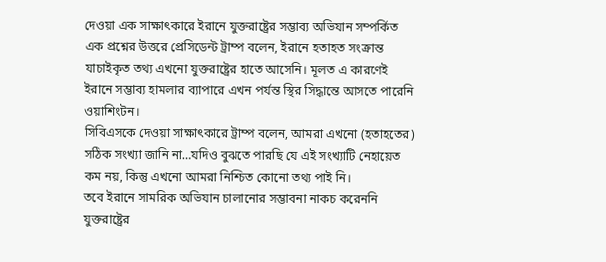দেওয়া এক সাক্ষাৎকারে ইরানে যুক্তরাষ্ট্রের সম্ভাব্য অভিযান সম্পর্কিত এক প্রশ্নের উত্তরে প্রেসিডেন্ট ট্রাম্প বলেন, ইরানে হতাহত সংক্রান্ত যাচাইকৃত তথ্য এখনো যুক্তরাষ্ট্রের হাতে আসেনি। মূলত এ কারণেই ইরানে সম্ভাব্য হামলার ব্যাপারে এখন পর্যন্ত স্থির সিদ্ধান্তে আসতে পারেনি ওয়াশিংটন।
সিবিএসকে দেওয়া সাক্ষাৎকারে ট্রাম্প বলেন, আমরা এখনো (হতাহতের) সঠিক সংখ্যা জানি না…যদিও বুঝতে পারছি যে এই সংখ্যাটি নেহায়েত কম নয়, কিন্তু এখনো আমরা নিশ্চিত কোনো তথ্য পাই নি।
তবে ইরানে সামরিক অভিযান চালানোর সম্ভাবনা নাকচ করেননি যুক্তরাষ্ট্রের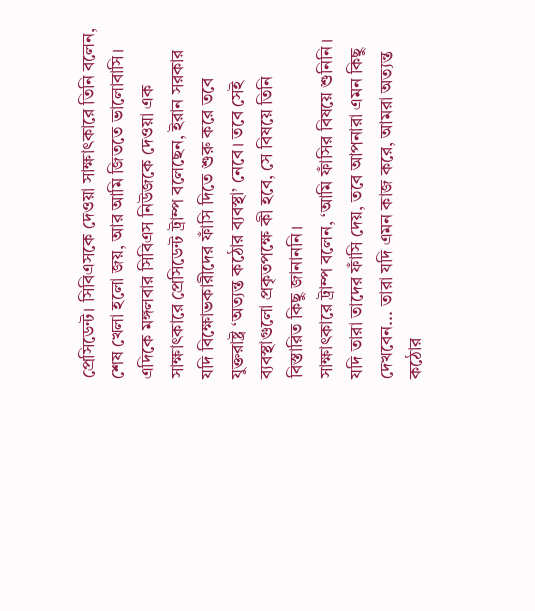প্রেসিডেন্ট। সিবিএসকে দেওয়া সাক্ষাৎকারে তিনি বলেন, শেষ খেলা হলো জয়, আর আমি জিততে ভালোবাসি।
এদিকে মঙ্গলবার সিবিএস নিউজকে দেওয়া এক সাক্ষাৎকারে প্রেসিডেন্ট ট্রাম্প বলেছেন, ইরান সরকার যদি বিক্ষোভকারীদের ফাঁসি দিতে শুরু করে তবে যুক্তরাষ্ট্র ‘অত্যন্ত কঠোর ব্যবস্থা’ নেবে। তবে সেই ব্যবস্থাগুলো প্রকৃতপক্ষে কী হবে, সে বিষয়ে তিনি বিস্তারিত কিছু জানাননি।
সাক্ষাৎকারে ট্রাম্প বলেন, ‘আমি ফাঁসির বিষয়ে শুনিনি। যদি তারা তাদের ফাঁসি দেয়, তবে আপনারা এমন কিছু দেখবেন... তারা যদি এমন কাজ করে, আমরা অত্যন্ত কঠোর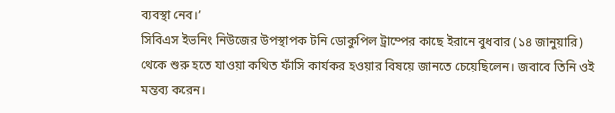ব্যবস্থা নেব।’
সিবিএস ইভনিং নিউজের উপস্থাপক টনি ডোকুপিল ট্রাম্পের কাছে ইরানে বুধবার (১৪ জানুয়ারি) থেকে শুরু হতে যাওয়া কথিত ফাঁসি কার্যকর হওয়ার বিষয়ে জানতে চেয়েছিলেন। জবাবে তিনি ওই মন্তব্য করেন।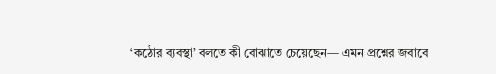‘কঠোর ব্যবস্থা’ বলতে কী বোঝাতে চেয়েছেন— এমন প্রশ্নের জবাবে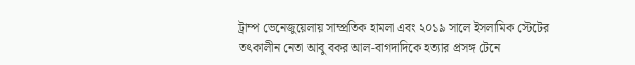ট্রাম্প ভেনেজুয়েলায় সাম্প্রতিক হামলা এবং ২০১৯ সালে ইসলামিক স্টেটের তৎকালীন নেতা আবু বকর আল-বাগদাদিকে হত্যার প্রসঙ্গ টেনে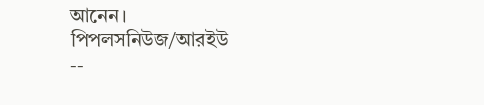আনেন।
পিপলসনিউজ/আরইউ
--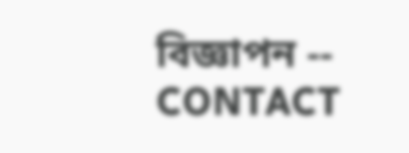বিজ্ঞাপন --
CONTACT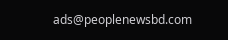ads@peoplenewsbd.com